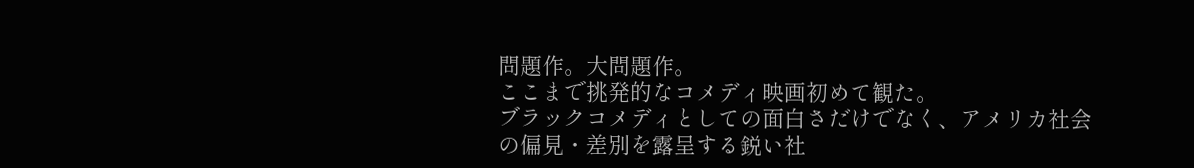問題作。大問題作。
ここまで挑発的なコメディ映画初めて観た。
ブラックコメディとしての面白さだけでなく、アメリカ社会の偏見・差別を露呈する鋭い社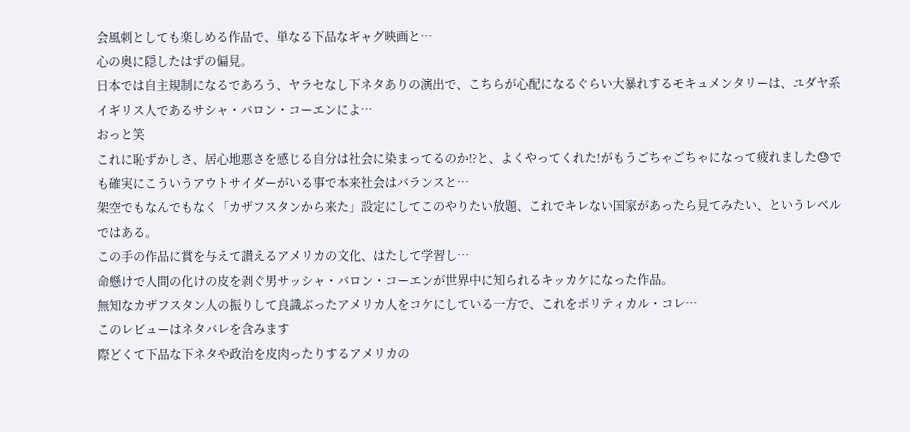会風刺としても楽しめる作品で、単なる下品なギャグ映画と…
心の奥に隠したはずの偏見。
日本では自主規制になるであろう、ヤラセなし下ネタありの演出で、こちらが心配になるぐらい大暴れするモキュメンタリーは、ユダヤ系イギリス人であるサシャ・バロン・コーエンによ…
おっと笑
これに恥ずかしさ、居心地悪さを感じる自分は社会に染まってるのか⁉と、よくやってくれた!がもうごちゃごちゃになって疲れました😓でも確実にこういうアウトサイダーがいる事で本来社会はバランスと…
架空でもなんでもなく「カザフスタンから来た」設定にしてこのやりたい放題、これでキレない国家があったら見てみたい、というレベルではある。
この手の作品に賞を与えて讃えるアメリカの文化、はたして学習し…
命懸けで人間の化けの皮を剥ぐ男サッシャ・バロン・コーエンが世界中に知られるキッカケになった作品。
無知なカザフスタン人の振りして良識ぶったアメリカ人をコケにしている一方で、これをポリティカル・コレ…
このレビューはネタバレを含みます
際どくて下品な下ネタや政治を皮肉ったりするアメリカの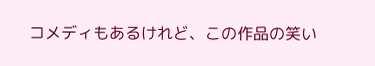コメディもあるけれど、この作品の笑い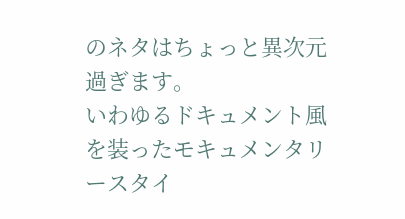のネタはちょっと異次元過ぎます。
いわゆるドキュメント風を装ったモキュメンタリースタイ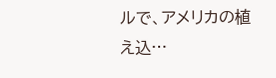ルで、アメリカの植え込…